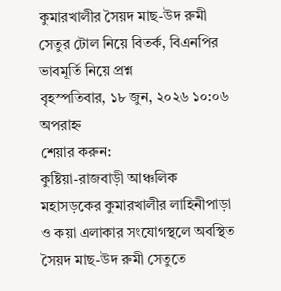কুমারখালীর সৈয়দ মাছ-উদ রুমী সেতুর টোল নিয়ে বিতর্ক, বিএনপির ভাবমূর্তি নিয়ে প্রশ্ন
বৃহস্পতিবার, ১৮ জুন, ২০২৬ ১০:০৬ অপরাহ্ন
শেয়ার করুন:
কুষ্টিয়া-রাজবাড়ী আঞ্চলিক মহাসড়কের কুমারখালীর লাহিনীপাড়া ও কয়া এলাকার সংযোগস্থলে অবস্থিত সৈয়দ মাছ-উদ রুমী সেতুতে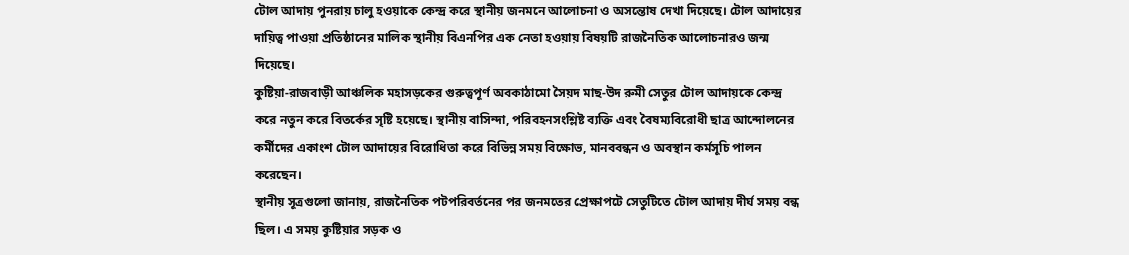টোল আদায় পুনরায় চালু হওয়াকে কেন্দ্র করে স্থানীয় জনমনে আলোচনা ও অসন্তোষ দেখা দিয়েছে। টোল আদায়ের দায়িত্ব পাওয়া প্রতিষ্ঠানের মালিক স্থানীয় বিএনপির এক নেতা হওয়ায় বিষয়টি রাজনৈতিক আলোচনারও জন্ম দিয়েছে।
কুষ্টিয়া-রাজবাড়ী আঞ্চলিক মহাসড়কের গুরুত্বপূর্ণ অবকাঠামো সৈয়দ মাছ-উদ রুমী সেতুর টোল আদায়কে কেন্দ্র করে নতুন করে বিতর্কের সৃষ্টি হয়েছে। স্থানীয় বাসিন্দা, পরিবহনসংশ্লিষ্ট ব্যক্তি এবং বৈষম্যবিরোধী ছাত্র আন্দোলনের কর্মীদের একাংশ টোল আদায়ের বিরোধিতা করে বিভিন্ন সময় বিক্ষোভ, মানববন্ধন ও অবস্থান কর্মসূচি পালন করেছেন।
স্থানীয় সূত্রগুলো জানায়, রাজনৈতিক পটপরিবর্তনের পর জনমতের প্রেক্ষাপটে সেতুটিতে টোল আদায় দীর্ঘ সময় বন্ধ ছিল। এ সময় কুষ্টিয়ার সড়ক ও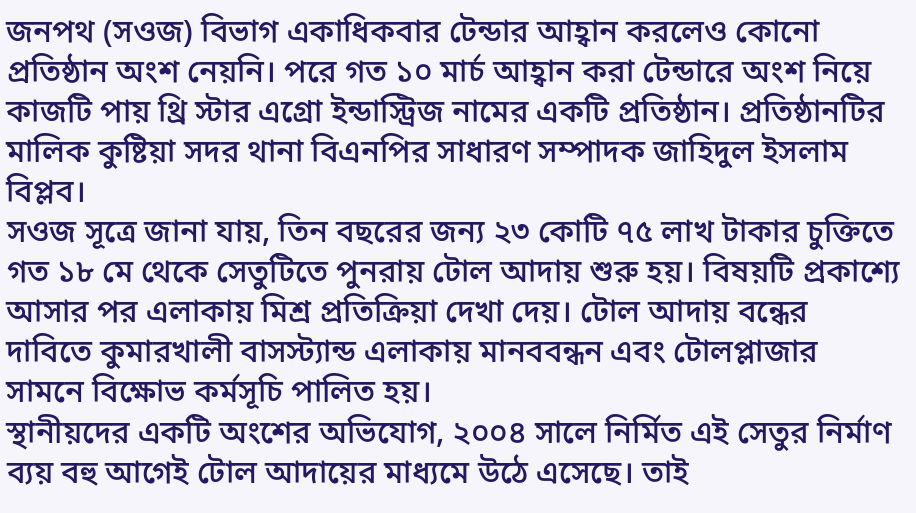জনপথ (সওজ) বিভাগ একাধিকবার টেন্ডার আহ্বান করলেও কোনো প্রতিষ্ঠান অংশ নেয়নি। পরে গত ১০ মার্চ আহ্বান করা টেন্ডারে অংশ নিয়ে কাজটি পায় থ্রি স্টার এগ্রো ইন্ডাস্ট্রিজ নামের একটি প্রতিষ্ঠান। প্রতিষ্ঠানটির মালিক কুষ্টিয়া সদর থানা বিএনপির সাধারণ সম্পাদক জাহিদুল ইসলাম বিপ্লব।
সওজ সূত্রে জানা যায়, তিন বছরের জন্য ২৩ কোটি ৭৫ লাখ টাকার চুক্তিতে গত ১৮ মে থেকে সেতুটিতে পুনরায় টোল আদায় শুরু হয়। বিষয়টি প্রকাশ্যে আসার পর এলাকায় মিশ্র প্রতিক্রিয়া দেখা দেয়। টোল আদায় বন্ধের দাবিতে কুমারখালী বাসস্ট্যান্ড এলাকায় মানববন্ধন এবং টোলপ্লাজার সামনে বিক্ষোভ কর্মসূচি পালিত হয়।
স্থানীয়দের একটি অংশের অভিযোগ, ২০০৪ সালে নির্মিত এই সেতুর নির্মাণ ব্যয় বহু আগেই টোল আদায়ের মাধ্যমে উঠে এসেছে। তাই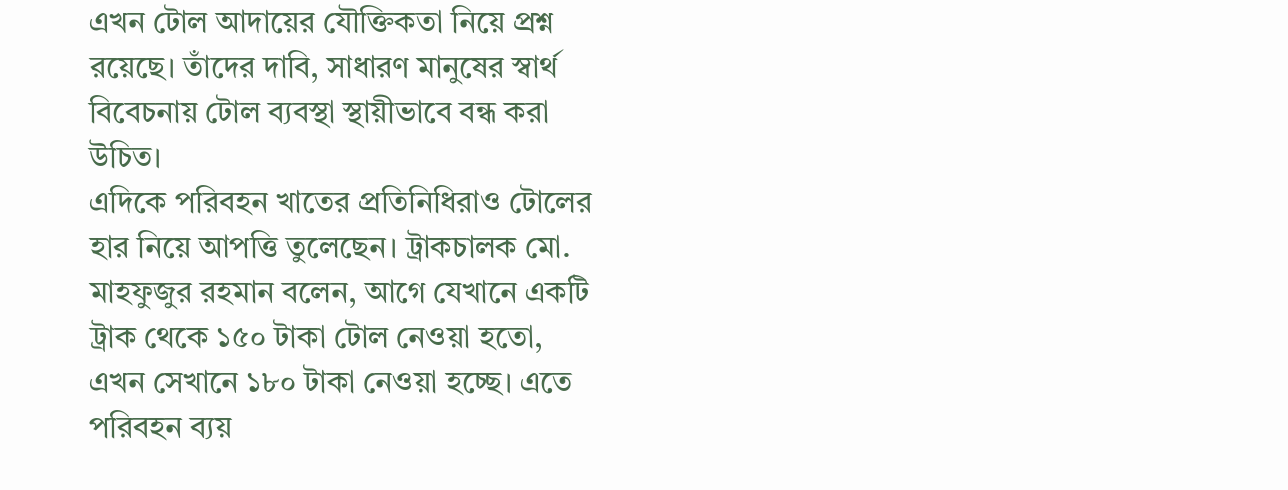এখন টোল আদায়ের যৌক্তিকতা নিয়ে প্রশ্ন রয়েছে। তাঁদের দাবি, সাধারণ মানুষের স্বার্থ বিবেচনায় টোল ব্যবস্থা স্থায়ীভাবে বন্ধ করা উচিত।
এদিকে পরিবহন খাতের প্রতিনিধিরাও টোলের হার নিয়ে আপত্তি তুলেছেন। ট্রাকচালক মো. মাহফুজুর রহমান বলেন, আগে যেখানে একটি ট্রাক থেকে ১৫০ টাকা টোল নেওয়া হতো, এখন সেখানে ১৮০ টাকা নেওয়া হচ্ছে। এতে পরিবহন ব্যয়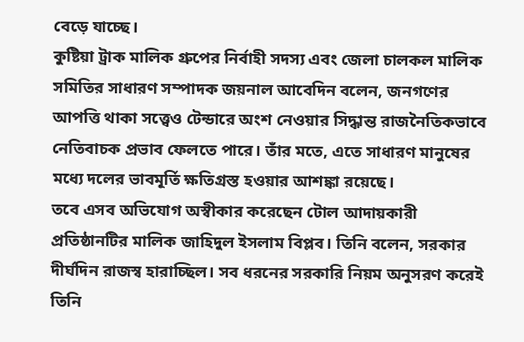বেড়ে যাচ্ছে।
কুষ্টিয়া ট্রাক মালিক গ্রুপের নির্বাহী সদস্য এবং জেলা চালকল মালিক সমিতির সাধারণ সম্পাদক জয়নাল আবেদিন বলেন, জনগণের আপত্তি থাকা সত্ত্বেও টেন্ডারে অংশ নেওয়ার সিদ্ধান্ত রাজনৈতিকভাবে নেতিবাচক প্রভাব ফেলতে পারে। তাঁর মতে, এতে সাধারণ মানুষের মধ্যে দলের ভাবমূর্তি ক্ষতিগ্রস্ত হওয়ার আশঙ্কা রয়েছে।
তবে এসব অভিযোগ অস্বীকার করেছেন টোল আদায়কারী প্রতিষ্ঠানটির মালিক জাহিদুল ইসলাম বিপ্লব। তিনি বলেন, সরকার দীর্ঘদিন রাজস্ব হারাচ্ছিল। সব ধরনের সরকারি নিয়ম অনুসরণ করেই তিনি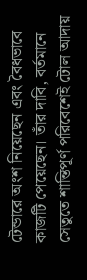টেন্ডারে অংশ নিয়েছেন এবং বৈধভাবে কাজটি পেয়েছেন। তাঁর দাবি, বর্তমানে সেতুতে শান্তিপূর্ণ পরিবেশেই টোল আদায়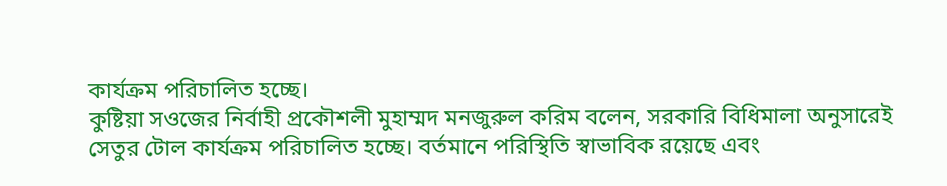কার্যক্রম পরিচালিত হচ্ছে।
কুষ্টিয়া সওজের নির্বাহী প্রকৌশলী মুহাম্মদ মনজুরুল করিম বলেন, সরকারি বিধিমালা অনুসারেই সেতুর টোল কার্যক্রম পরিচালিত হচ্ছে। বর্তমানে পরিস্থিতি স্বাভাবিক রয়েছে এবং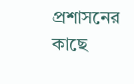প্রশাসনের কাছে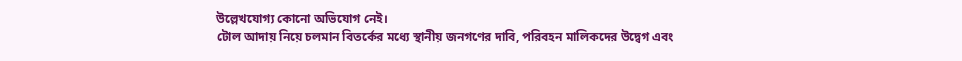উল্লেখযোগ্য কোনো অভিযোগ নেই।
টোল আদায় নিয়ে চলমান বিতর্কের মধ্যে স্থানীয় জনগণের দাবি, পরিবহন মালিকদের উদ্বেগ এবং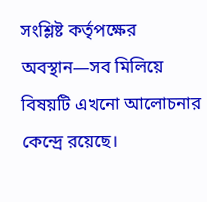সংশ্লিষ্ট কর্তৃপক্ষের অবস্থান—সব মিলিয়ে বিষয়টি এখনো আলোচনার কেন্দ্রে রয়েছে।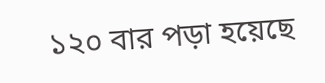১২০ বার পড়া হয়েছে